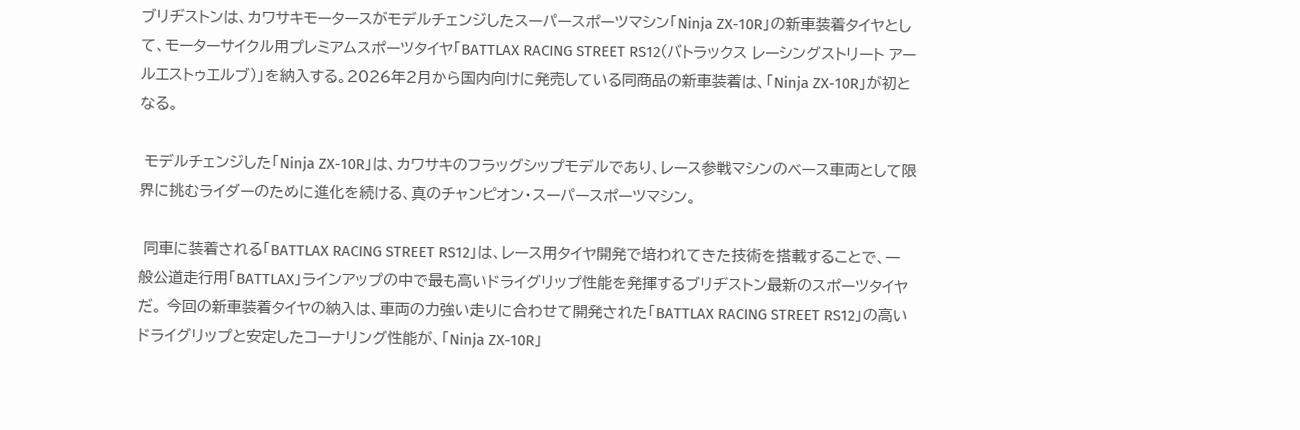ブリヂストンは、カワサキモータースがモデルチェンジしたスーパースポーツマシン「Ninja ZX-10R」の新車装着タイヤとして、モーターサイクル用プレミアムスポーツタイヤ「BATTLAX RACING STREET RS12(バトラックス レーシングストリート アールエストゥエルブ)」を納入する。2026年2月から国内向けに発売している同商品の新車装着は、「Ninja ZX-10R」が初となる。

 モデルチェンジした「Ninja ZX-10R」は、カワサキのフラッグシップモデルであり、レース参戦マシンのベース車両として限界に挑むライダーのために進化を続ける、真のチャンピオン・スーパースポーツマシン。

 同車に装着される「BATTLAX RACING STREET RS12」は、レース用タイヤ開発で培われてきた技術を搭載することで、一般公道走行用「BATTLAX」ラインアップの中で最も高いドライグリップ性能を発揮するブリヂストン最新のスポーツタイヤだ。 今回の新車装着タイヤの納入は、車両の力強い走りに合わせて開発された「BATTLAX RACING STREET RS12」の高いドライグリップと安定したコーナリング性能が、「Ninja ZX-10R」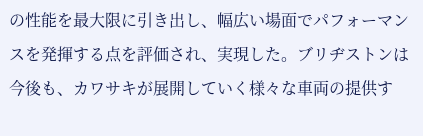の性能を最大限に引き出し、幅広い場面でパフォーマンスを発揮する点を評価され、実現した。ブリヂストンは今後も、カワサキが展開していく様々な車両の提供す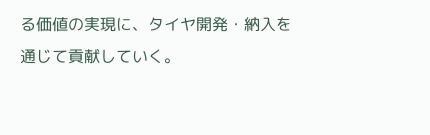る価値の実現に、タイヤ開発・納入を通じて貢献していく。